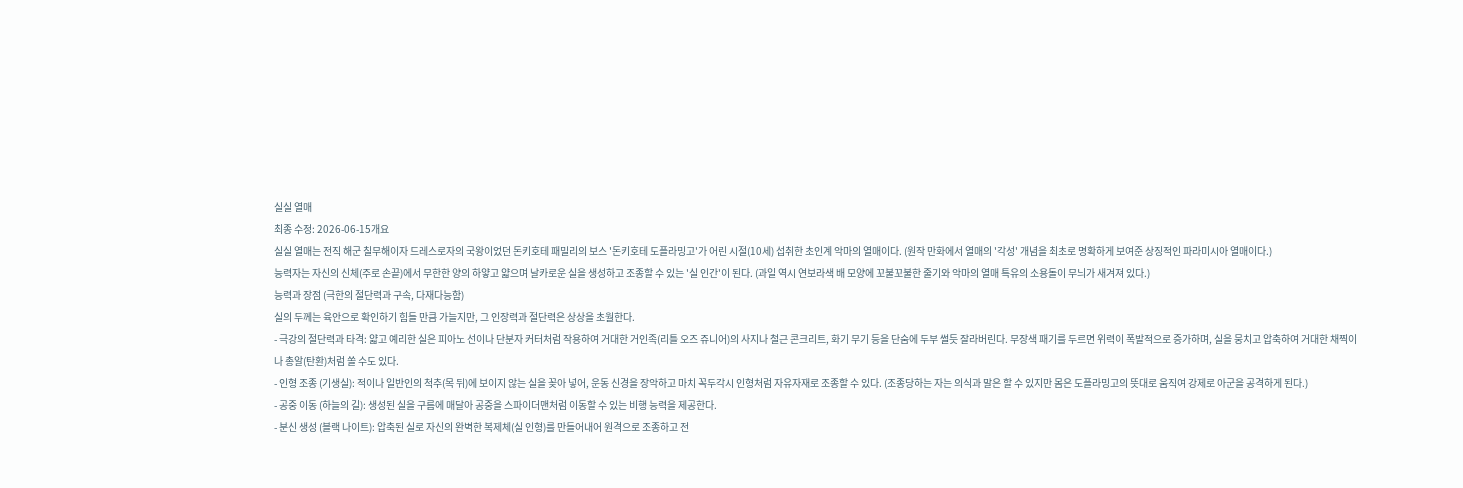실실 열매
최종 수정: 2026-06-15개요
실실 열매는 전직 해군 칠무해이자 드레스로자의 국왕이었던 돈키호테 패밀리의 보스 '돈키호테 도플라밍고'가 어린 시절(10세) 섭취한 초인계 악마의 열매이다. (원작 만화에서 열매의 '각성' 개념을 최초로 명확하게 보여준 상징적인 파라미시아 열매이다.)
능력자는 자신의 신체(주로 손끝)에서 무한한 양의 하얗고 얇으며 날카로운 실을 생성하고 조종할 수 있는 '실 인간'이 된다. (과일 역시 연보라색 배 모양에 꼬불꼬불한 줄기와 악마의 열매 특유의 소용돌이 무늬가 새겨져 있다.)
능력과 장점 (극한의 절단력과 구속, 다재다능함)
실의 두께는 육안으로 확인하기 힘들 만큼 가늘지만, 그 인장력과 절단력은 상상을 초월한다.
- 극강의 절단력과 타격: 얇고 예리한 실은 피아노 선이나 단분자 커터처럼 작용하여 거대한 거인족(리틀 오즈 쥬니어)의 사지나 철근 콘크리트, 화기 무기 등을 단숨에 두부 썰듯 잘라버린다. 무장색 패기를 두르면 위력이 폭발적으로 증가하며, 실을 뭉치고 압축하여 거대한 채찍이나 총알(탄환)처럼 쏠 수도 있다.
- 인형 조종 (기생실): 적이나 일반인의 척추(목 뒤)에 보이지 않는 실을 꽂아 넣어, 운동 신경을 장악하고 마치 꼭두각시 인형처럼 자유자재로 조종할 수 있다. (조종당하는 자는 의식과 말은 할 수 있지만 몸은 도플라밍고의 뜻대로 움직여 강제로 아군을 공격하게 된다.)
- 공중 이동 (하늘의 길): 생성된 실을 구름에 매달아 공중을 스파이더맨처럼 이동할 수 있는 비행 능력을 제공한다.
- 분신 생성 (블랙 나이트): 압축된 실로 자신의 완벽한 복제체(실 인형)를 만들어내어 원격으로 조종하고 전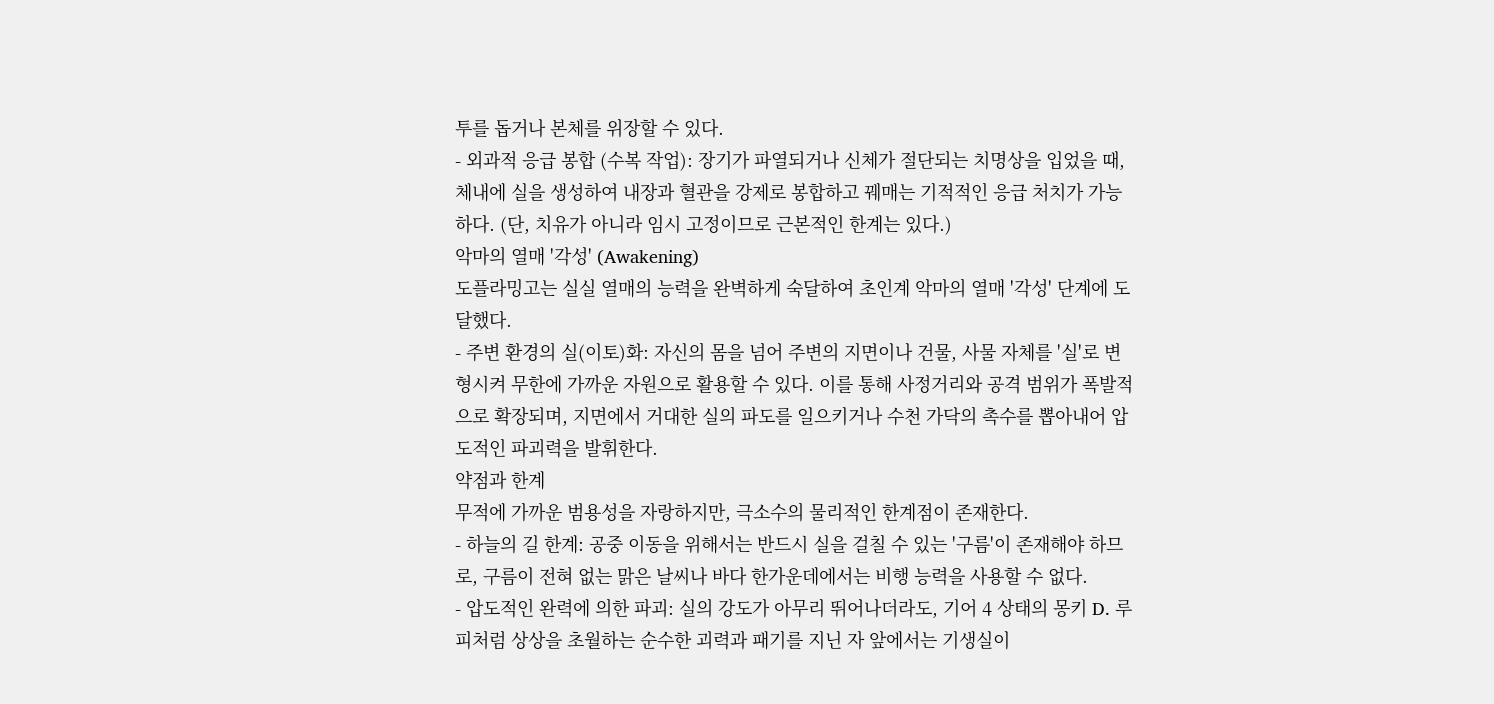투를 돕거나 본체를 위장할 수 있다.
- 외과적 응급 봉합 (수복 작업): 장기가 파열되거나 신체가 절단되는 치명상을 입었을 때, 체내에 실을 생성하여 내장과 혈관을 강제로 봉합하고 꿰매는 기적적인 응급 처치가 가능하다. (단, 치유가 아니라 임시 고정이므로 근본적인 한계는 있다.)
악마의 열매 '각성' (Awakening)
도플라밍고는 실실 열매의 능력을 완벽하게 숙달하여 초인계 악마의 열매 '각성' 단계에 도달했다.
- 주변 환경의 실(이토)화: 자신의 몸을 넘어 주변의 지면이나 건물, 사물 자체를 '실'로 변형시켜 무한에 가까운 자원으로 활용할 수 있다. 이를 통해 사정거리와 공격 범위가 폭발적으로 확장되며, 지면에서 거대한 실의 파도를 일으키거나 수천 가닥의 촉수를 뽑아내어 압도적인 파괴력을 발휘한다.
약점과 한계
무적에 가까운 범용성을 자랑하지만, 극소수의 물리적인 한계점이 존재한다.
- 하늘의 길 한계: 공중 이동을 위해서는 반드시 실을 걸칠 수 있는 '구름'이 존재해야 하므로, 구름이 전혀 없는 맑은 날씨나 바다 한가운데에서는 비행 능력을 사용할 수 없다.
- 압도적인 완력에 의한 파괴: 실의 강도가 아무리 뛰어나더라도, 기어 4 상태의 몽키 D. 루피처럼 상상을 초월하는 순수한 괴력과 패기를 지닌 자 앞에서는 기생실이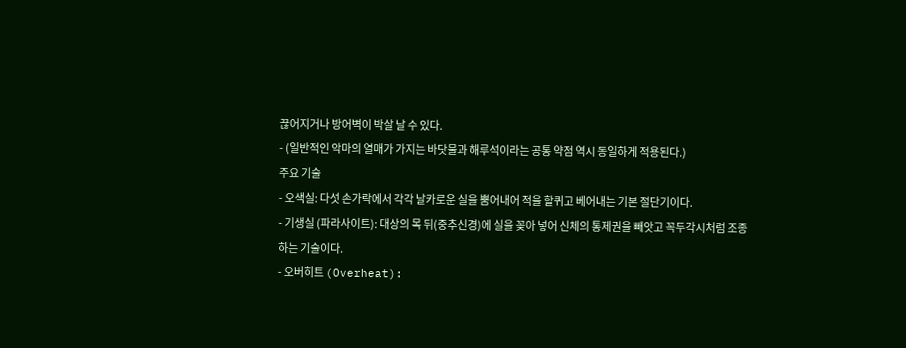끊어지거나 방어벽이 박살 날 수 있다.
- (일반적인 악마의 열매가 가지는 바닷물과 해루석이라는 공통 약점 역시 동일하게 적용된다.)
주요 기술
- 오색실: 다섯 손가락에서 각각 날카로운 실을 뿜어내어 적을 할퀴고 베어내는 기본 절단기이다.
- 기생실 (파라사이트): 대상의 목 뒤(중추신경)에 실을 꽂아 넣어 신체의 통제권을 빼앗고 꼭두각시처럼 조종하는 기술이다.
- 오버히트 (Overheat):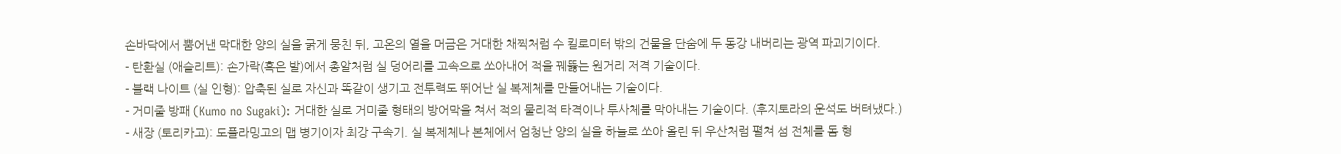손바닥에서 뿜어낸 막대한 양의 실을 굵게 뭉친 뒤, 고온의 열을 머금은 거대한 채찍처럼 수 킬로미터 밖의 건물을 단숨에 두 동강 내버리는 광역 파괴기이다.
- 탄환실 (애슬리트): 손가락(혹은 발)에서 총알처럼 실 덩어리를 고속으로 쏘아내어 적을 꿰뚫는 원거리 저격 기술이다.
- 블랙 나이트 (실 인형): 압축된 실로 자신과 똑같이 생기고 전투력도 뛰어난 실 복제체를 만들어내는 기술이다.
- 거미줄 방패 (Kumo no Sugaki): 거대한 실로 거미줄 형태의 방어막을 쳐서 적의 물리적 타격이나 투사체를 막아내는 기술이다. (후지토라의 운석도 버텨냈다.)
- 새장 (토리카고): 도플라밍고의 맵 병기이자 최강 구속기. 실 복제체나 본체에서 엄청난 양의 실을 하늘로 쏘아 올린 뒤 우산처럼 펼쳐 섬 전체를 돔 형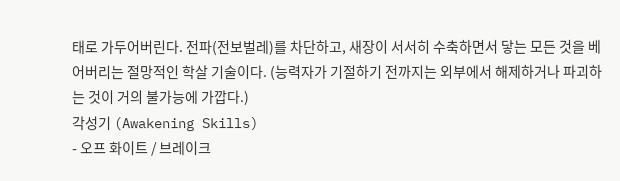태로 가두어버린다. 전파(전보벌레)를 차단하고, 새장이 서서히 수축하면서 닿는 모든 것을 베어버리는 절망적인 학살 기술이다. (능력자가 기절하기 전까지는 외부에서 해제하거나 파괴하는 것이 거의 불가능에 가깝다.)
각성기 (Awakening Skills)
- 오프 화이트 / 브레이크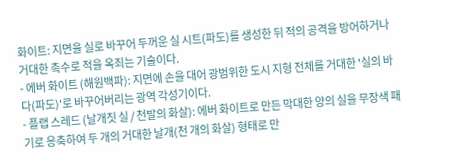화이트: 지면을 실로 바꾸어 두꺼운 실 시트(파도)를 생성한 뒤 적의 공격을 방어하거나 거대한 촉수로 적을 옥죄는 기술이다.
- 에버 화이트 (해원백파): 지면에 손을 대어 광범위한 도시 지형 전체를 거대한 '실의 바다(파도)'로 바꾸어버리는 광역 각성기이다.
- 플랩 스레드 (날개짓 실 / 천발의 화살): 에버 화이트로 만든 막대한 양의 실을 무장색 패기로 응축하여 두 개의 거대한 날개(천 개의 화살) 형태로 만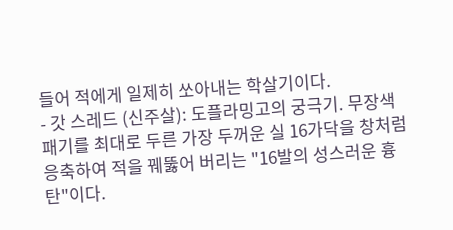들어 적에게 일제히 쏘아내는 학살기이다.
- 갓 스레드 (신주살): 도플라밍고의 궁극기. 무장색 패기를 최대로 두른 가장 두꺼운 실 16가닥을 창처럼 응축하여 적을 꿰뚫어 버리는 "16발의 성스러운 흉탄"이다.